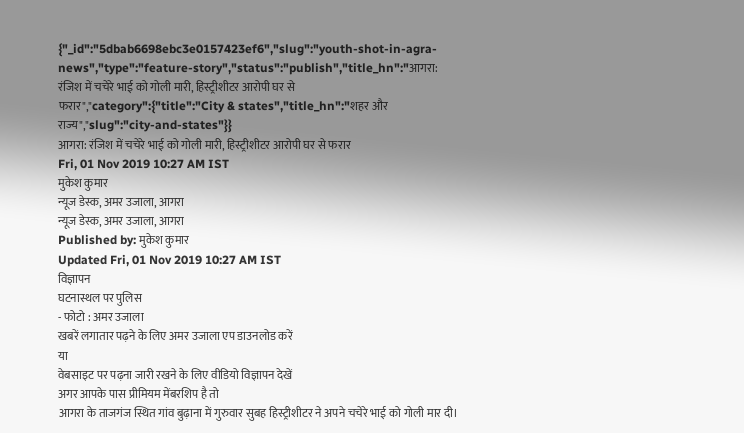{"_id":"5dbab6698ebc3e0157423ef6","slug":"youth-shot-in-agra-news","type":"feature-story","status":"publish","title_hn":"आगरा: रंजिश में चचेरे भाई को गोली मारी, हिस्ट्रीशीटर आरोपी घर से फरार","category":{"title":"City & states","title_hn":"शहर और राज्य","slug":"city-and-states"}}
आगरा: रंजिश में चचेरे भाई को गोली मारी, हिस्ट्रीशीटर आरोपी घर से फरार
Fri, 01 Nov 2019 10:27 AM IST
मुकेश कुमार
न्यूज डेस्क, अमर उजाला, आगरा
न्यूज डेस्क, अमर उजाला, आगरा
Published by: मुकेश कुमार
Updated Fri, 01 Nov 2019 10:27 AM IST
विज्ञापन
घटनास्थल पर पुलिस
- फोटो : अमर उजाला
खबरें लगातार पढ़ने के लिए अमर उजाला एप डाउनलोड करें
या
वेबसाइट पर पढ़ना जारी रखने के लिए वीडियो विज्ञापन देखें
अगर आपके पास प्रीमियम मेंबरशिप है तो
आगरा के ताजगंज स्थित गांव बुढ़ाना में गुरुवार सुबह हिस्ट्रीशीटर ने अपने चचेरे भाई को गोली मार दी।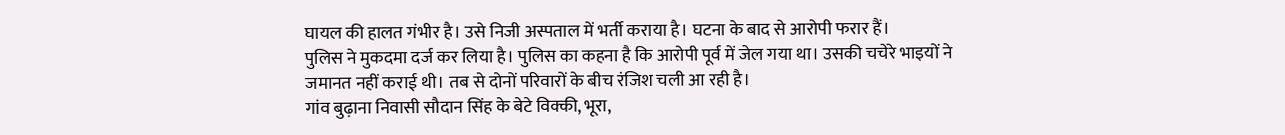घायल की हालत गंभीर है। उसे निजी अस्पताल में भर्ती कराया है। घटना के बाद से आरोपी फरार हैं।
पुलिस ने मुकदमा दर्ज कर लिया है। पुलिस का कहना है कि आरोपी पूर्व में जेल गया था। उसकी चचेरे भाइयों ने जमानत नहीं कराई थी। तब से दोनों परिवारों के बीच रंजिश चली आ रही है।
गांव बुढ़ाना निवासी सौदान सिंह के बेटे विक्की, भूरा,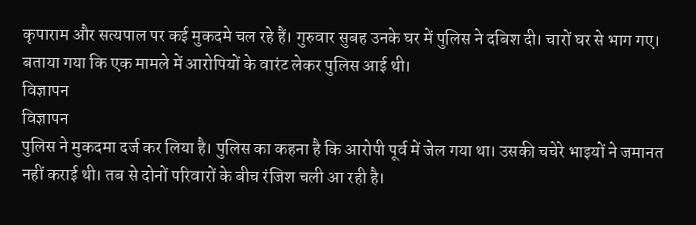कृपाराम और सत्यपाल पर कई मुकदमे चल रहे हैं। गुरुवार सुबह उनके घर में पुलिस ने दबिश दी। चारों घर से भाग गए। बताया गया कि एक मामले में आरोपियों के वारंट लेकर पुलिस आई थी।
विज्ञापन
विज्ञापन
पुलिस ने मुकदमा दर्ज कर लिया है। पुलिस का कहना है कि आरोपी पूर्व में जेल गया था। उसकी चचेरे भाइयों ने जमानत नहीं कराई थी। तब से दोनों परिवारों के बीच रंजिश चली आ रही है।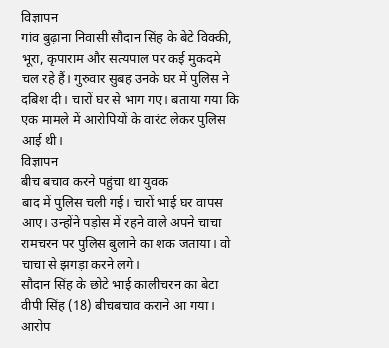विज्ञापन
गांव बुढ़ाना निवासी सौदान सिंह के बेटे विक्की, भूरा, कृपाराम और सत्यपाल पर कई मुकदमे चल रहे हैं। गुरुवार सुबह उनके घर में पुलिस ने दबिश दी। चारों घर से भाग गए। बताया गया कि एक मामले में आरोपियों के वारंट लेकर पुलिस आई थी।
विज्ञापन
बीच बचाव करने पहुंचा था युवक
बाद में पुलिस चली गई। चारों भाई घर वापस आए। उन्होंने पड़ोस में रहने वाले अपने चाचा रामचरन पर पुलिस बुलाने का शक जताया। वो चाचा से झगड़ा करने लगे।
सौदान सिंह के छोटे भाई कालीचरन का बेटा वीपी सिंह (18) बीचबचाव कराने आ गया। आरोप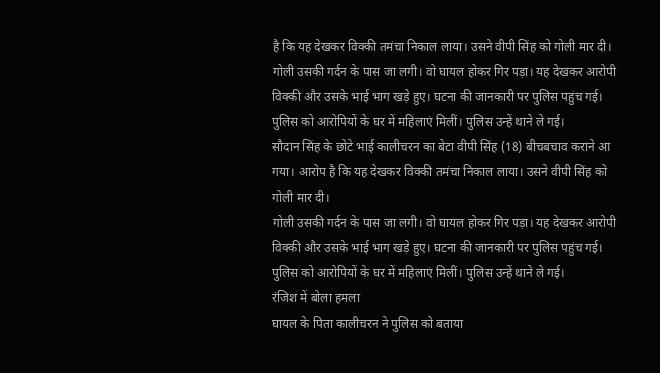है कि यह देखकर विक्की तमंचा निकाल लाया। उसने वीपी सिंह को गोली मार दी।
गोली उसकी गर्दन के पास जा लगी। वो घायल होकर गिर पड़ा। यह देखकर आरोपी विक्की और उसके भाई भाग खड़े हुए। घटना की जानकारी पर पुलिस पहुंच गई। पुलिस को आरोपियों के घर में महिलाएं मिलीं। पुलिस उन्हें थाने ले गई।
सौदान सिंह के छोटे भाई कालीचरन का बेटा वीपी सिंह (18) बीचबचाव कराने आ गया। आरोप है कि यह देखकर विक्की तमंचा निकाल लाया। उसने वीपी सिंह को गोली मार दी।
गोली उसकी गर्दन के पास जा लगी। वो घायल होकर गिर पड़ा। यह देखकर आरोपी विक्की और उसके भाई भाग खड़े हुए। घटना की जानकारी पर पुलिस पहुंच गई। पुलिस को आरोपियों के घर में महिलाएं मिलीं। पुलिस उन्हें थाने ले गई।
रंजिश में बोला हमला
घायल के पिता कालीचरन ने पुलिस को बताया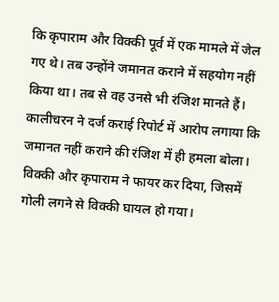कि कृपाराम और विक्की पूर्व में एक मामले में जेल गए थे। तब उन्होंने जमानत कराने में सहयोग नहीं किया था। तब से वह उनसे भी रंजिश मानते हैं।
कालीचरन ने दर्ज कराई रिपोर्ट में आरोप लगाया कि जमानत नहीं कराने की रंजिश में ही हमला बोला। विक्की और कृपाराम ने फायर कर दिया, जिसमें गोली लगने से विक्की घायल हो गया।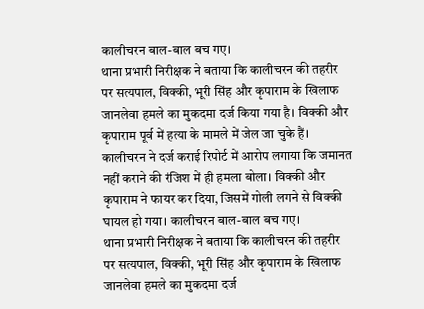कालीचरन बाल-बाल बच गए।
थाना प्रभारी निरीक्षक ने बताया कि कालीचरन की तहरीर पर सत्यपाल, विक्की, भूरी सिंह और कृपाराम के खिलाफ जानलेवा हमले का मुकदमा दर्ज किया गया है। विक्की और कृपाराम पूर्व में हत्या के मामले में जेल जा चुके हैं।
कालीचरन ने दर्ज कराई रिपोर्ट में आरोप लगाया कि जमानत नहीं कराने की रंजिश में ही हमला बोला। विक्की और कृपाराम ने फायर कर दिया, जिसमें गोली लगने से विक्की घायल हो गया। कालीचरन बाल-बाल बच गए।
थाना प्रभारी निरीक्षक ने बताया कि कालीचरन की तहरीर पर सत्यपाल, विक्की, भूरी सिंह और कृपाराम के खिलाफ जानलेवा हमले का मुकदमा दर्ज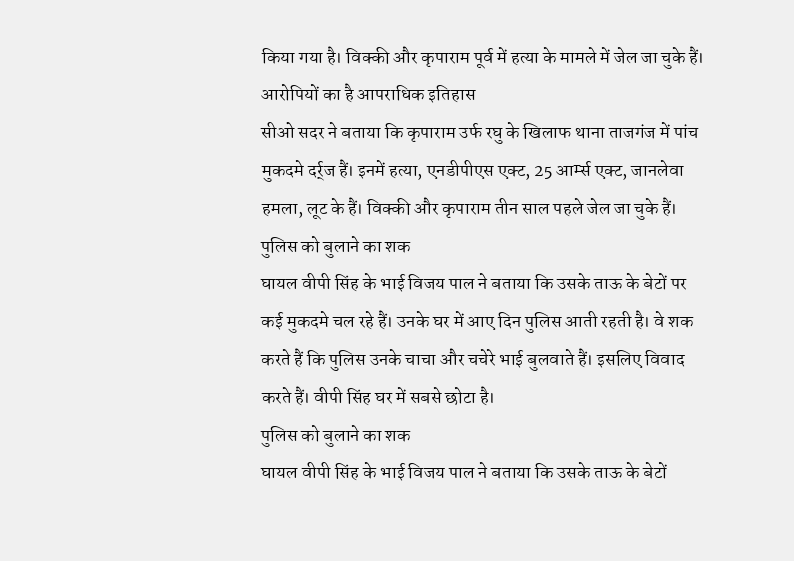किया गया है। विक्की और कृपाराम पूर्व में हत्या के मामले में जेल जा चुके हैं।
आरोपियों का है आपराधिक इतिहास
सीओ सदर ने बताया कि कृपाराम उर्फ रघु के खिलाफ थाना ताजगंज में पांच मुकदमे दर्र्ज हैं। इनमें हत्या, एनडीपीएस एक्ट, 25 आर्म्स एक्ट, जानलेवा हमला, लूट के हैं। विक्की और कृपाराम तीन साल पहले जेल जा चुके हैं।
पुलिस को बुलाने का शक
घायल वीपी सिंह के भाई विजय पाल ने बताया कि उसके ताऊ के बेटों पर कई मुकदमे चल रहे हैं। उनके घर में आए दिन पुलिस आती रहती है। वे शक करते हैं कि पुलिस उनके चाचा और चचेरे भाई बुलवाते हैं। इसलिए विवाद करते हैं। वीपी सिंह घर में सबसे छोटा है।
पुलिस को बुलाने का शक
घायल वीपी सिंह के भाई विजय पाल ने बताया कि उसके ताऊ के बेटों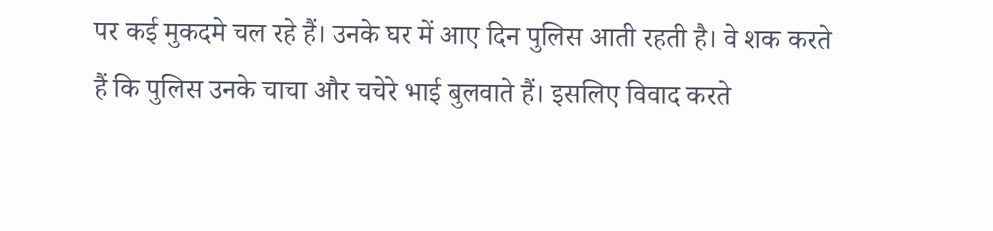पर कई मुकदमे चल रहे हैं। उनके घर में आए दिन पुलिस आती रहती है। वे शक करते हैं कि पुलिस उनके चाचा और चचेरे भाई बुलवाते हैं। इसलिए विवाद करते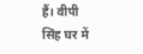हैं। वीपी सिंह घर में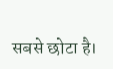सबसे छोटा है।